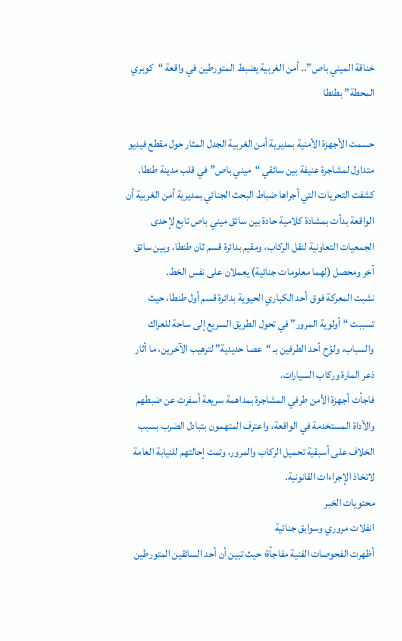خناقة الميني باص”.. أمن الغربية يضبط المتورطين في واقعة “كوبري المحطة” بطنطا

حسمت الأجهزة الأمنية بمديرية أمن الغربية الجدل المثار حول مقطع فيديو متداول لمشاجرة عنيفة بين سائقي “ميني باص” في قلب مدينة طنطا.
كشفت التحريات التي أجراها ضباط البحث الجنائي بمديرية أمن الغربية أن الواقعة بدأت بمشادة كلامية حادة بين سائق ميني باص تابع لإحدى الجمعيات التعاونية لنقل الركاب، ومقيم بدائرة قسم ثان طنطا، وبين سائق آخر ومحصل (لهما معلومات جنائية) يعملان على نفس الخط.
نشبت المعركة فوق أحد الكباري الحيوية بدائرة قسم أول طنطا، حيث تسببت “أولوية المرور” في تحول الطريق السريع إلى ساحة للعراك والسباب، ولوّح أحد الطرفين بـ “عصا حديدية” لترهيب الآخرين، ما أثار ذعر المارة وركاب السيارات.
فاجأت أجهزة الأمن طرفي المشاجرة بمداهمة سريعة أسفرت عن ضبطهم والأداة المستخدمة في الواقعة، واعترف المتهمون بتبادل الضرب بسبب الخلاف على أسبقية تحميل الركاب والمرور، وتمت إحالتهم للنيابة العامة لاتخاذ الإجراءات القانونية.
محتويات الخبر
انفلات مروري وسوابق جنائية
أظهرت الفحوصات الفنية مفاجأة؛ حيث تبين أن أحد السائقين المتورطين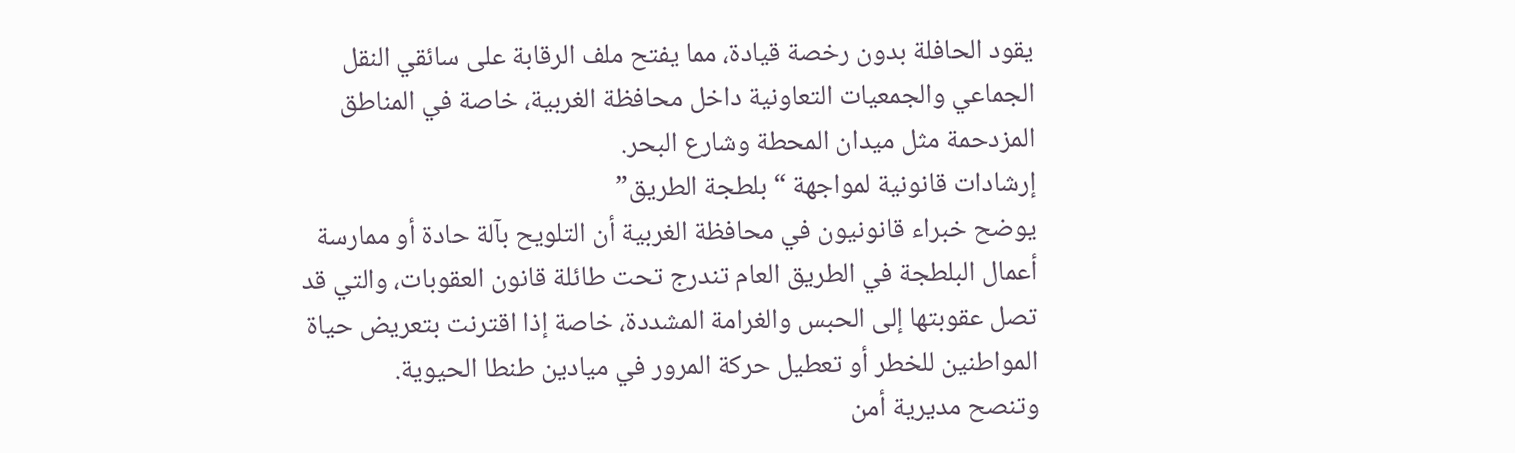يقود الحافلة بدون رخصة قيادة، مما يفتح ملف الرقابة على سائقي النقل الجماعي والجمعيات التعاونية داخل محافظة الغربية، خاصة في المناطق المزدحمة مثل ميدان المحطة وشارع البحر.
إرشادات قانونية لمواجهة “بلطجة الطريق”
يوضح خبراء قانونيون في محافظة الغربية أن التلويح بآلة حادة أو ممارسة أعمال البلطجة في الطريق العام تندرج تحت طائلة قانون العقوبات، والتي قد تصل عقوبتها إلى الحبس والغرامة المشددة، خاصة إذا اقترنت بتعريض حياة المواطنين للخطر أو تعطيل حركة المرور في ميادين طنطا الحيوية.
وتنصح مديرية أمن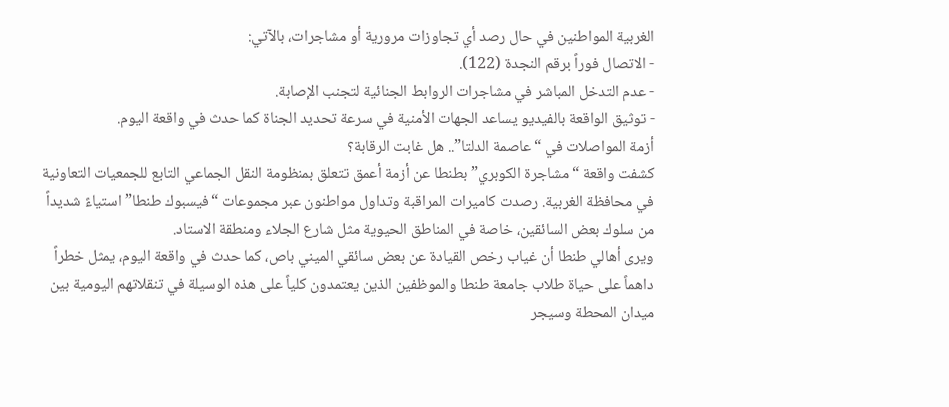الغربية المواطنين في حال رصد أي تجاوزات مرورية أو مشاجرات، بالآتي:
- الاتصال فوراً برقم النجدة (122).
- عدم التدخل المباشر في مشاجرات الروابط الجنائية لتجنب الإصابة.
- توثيق الواقعة بالفيديو يساعد الجهات الأمنية في سرعة تحديد الجناة كما حدث في واقعة اليوم.
أزمة المواصلات في “عاصمة الدلتا”.. هل غابت الرقابة؟
كشفت واقعة “مشاجرة الكوبري” بطنطا عن أزمة أعمق تتعلق بمنظومة النقل الجماعي التابع للجمعيات التعاونية في محافظة الغربية. رصدت كاميرات المراقبة وتداول مواطنون عبر مجموعات “فيسبوك طنطا” استياءً شديداً من سلوك بعض السائقين، خاصة في المناطق الحيوية مثل شارع الجلاء ومنطقة الاستاد.
ويرى أهالي طنطا أن غياب رخص القيادة عن بعض سائقي الميني باص، كما حدث في واقعة اليوم، يمثل خطراً داهماً على حياة طلاب جامعة طنطا والموظفين الذين يعتمدون كلياً على هذه الوسيلة في تنقلاتهم اليومية بين ميدان المحطة وسيجر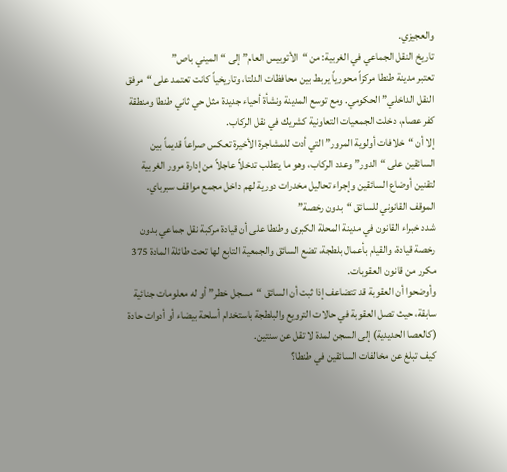والعجيزي.
تاريخ النقل الجماعي في الغربية: من “الأتوبيس العام” إلى “الميني باص”
تعتبر مدينة طنطا مركزاً محورياً يربط بين محافظات الدلتا، وتاريخياً كانت تعتمد على “مرفق النقل الداخلي” الحكومي. ومع توسع المدينة ونشأة أحياء جديدة مثل حي ثاني طنطا ومنطقة كفر عصام، دخلت الجمعيات التعاونية كشريك في نقل الركاب.
إلا أن “خلافات أولوية المرور” التي أدت للمشاجرة الأخيرة تعكس صراعاً قديماً بين السائقين على “الدور” وعدد الركاب، وهو ما يتطلب تدخلاً عاجلاً من إدارة مرور الغربية لتقنين أوضاع السائقين وإجراء تحاليل مخدرات دورية لهم داخل مجمع مواقف سبرباي.
الموقف القانوني للسائق “بدون رخصة”
شدد خبراء القانون في مدينة المحلة الكبرى وطنطا على أن قيادة مركبة نقل جماعي بدون رخصة قيادة، والقيام بأعمال بلطجة، تضع السائق والجمعية التابع لها تحت طائلة المادة 375 مكرر من قانون العقوبات.
وأوضحوا أن العقوبة قد تتضاعف إذا ثبت أن السائق “مسجل خطر” أو له معلومات جنائية سابقة، حيث تصل العقوبة في حالات الترويع والبلطجة باستخدام أسلحة بيضاء أو أدوات حادة (كالعصا الحديدية) إلى السجن لمدة لا تقل عن سنتين.
كيف تبلغ عن مخالفات السائقين في طنطا؟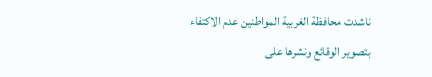ناشدت محافظة الغربية المواطنين عدم الاكتفاء بتصوير الوقائع ونشرها على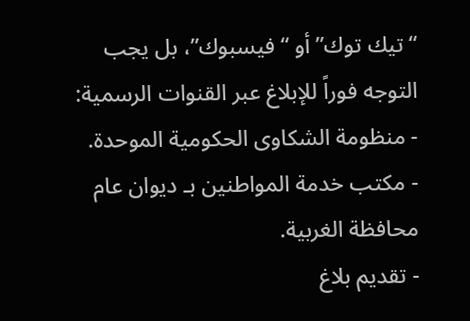“تيك توك” أو “فيسبوك”، بل يجب التوجه فوراً للإبلاغ عبر القنوات الرسمية:
- منظومة الشكاوى الحكومية الموحدة.
- مكتب خدمة المواطنين بـ ديوان عام محافظة الغربية.
- تقديم بلاغ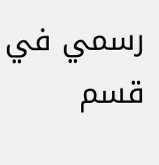رسمي في قسم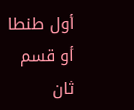أول طنطا أو قسم ثان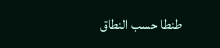طنطا حسب النطاق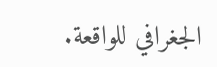الجغرافي للواقعة.